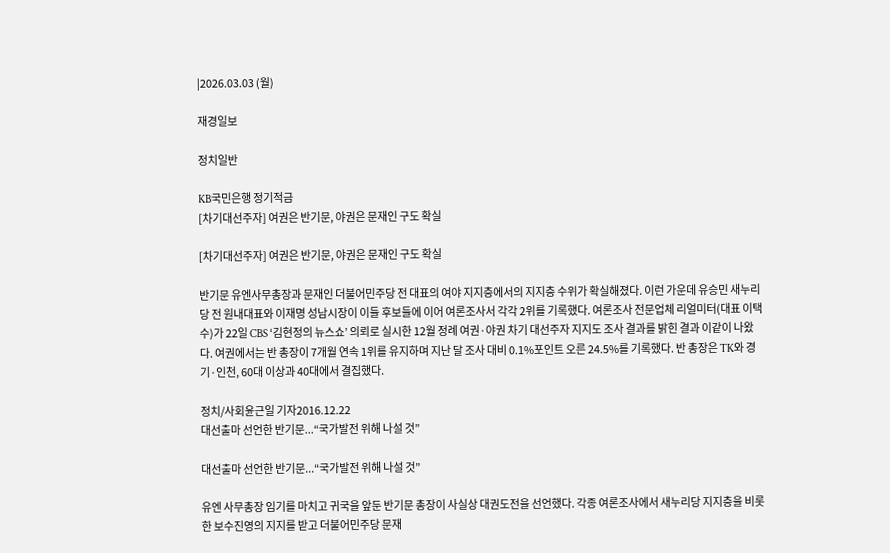|2026.03.03 (월)

재경일보

정치일반

KB국민은행 정기적금
[차기대선주자] 여권은 반기문, 야권은 문재인 구도 확실

[차기대선주자] 여권은 반기문, 야권은 문재인 구도 확실

반기문 유엔사무총장과 문재인 더불어민주당 전 대표의 여야 지지층에서의 지지층 수위가 확실해졌다. 이런 가운데 유승민 새누리당 전 원내대표와 이재명 성남시장이 이들 후보들에 이어 여론조사서 각각 2위를 기록했다. 여론조사 전문업체 리얼미터(대표 이택수)가 22일 CBS ‘김현정의 뉴스쇼’ 의뢰로 실시한 12월 정례 여권·야권 차기 대선주자 지지도 조사 결과를 밝힌 결과 이같이 나왔다. 여권에서는 반 총장이 7개월 연속 1위를 유지하며 지난 달 조사 대비 0.1%포인트 오른 24.5%를 기록했다. 반 총장은 TK와 경기·인천, 60대 이상과 40대에서 결집했다.

정치/사회윤근일 기자2016.12.22
대선출마 선언한 반기문...“국가발전 위해 나설 것”

대선출마 선언한 반기문...“국가발전 위해 나설 것”

유엔 사무총장 임기를 마치고 귀국을 앞둔 반기문 총장이 사실상 대권도전을 선언했다. 각종 여론조사에서 새누리당 지지층을 비롯한 보수진영의 지지를 받고 더불어민주당 문재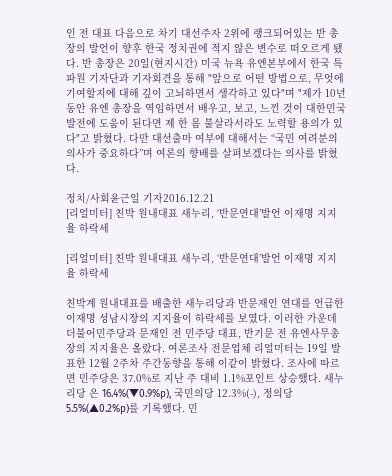인 전 대표 다음으로 차기 대선주자 2위에 랭크되어있는 반 총장의 발언이 향후 한국 정치권에 적지 않은 변수로 떠오르게 됐다. 반 총장은 20일(현지시간) 미국 뉴욕 유엔본부에서 한국 특파원 기자단과 기자회견을 통해 "앞으로 어떤 방법으로, 무엇에 기여할지에 대해 깊이 고뇌하면서 생각하고 있다"며 "제가 10년 동안 유엔 총장을 역임하면서 배우고, 보고, 느낀 것이 대한민국 발전에 도움이 된다면 제 한 몸 불살라서라도 노력할 용의가 있다"고 밝혔다. 다만 대선출마 여부에 대해서는 “국민 여려분의 의사가 중요하다”며 여론의 향배를 살펴보겠다는 의사를 밝혔다.

정치/사회윤근일 기자2016.12.21
[리얼미터] 친박 원내대표 새누리, ‘반문연대’발언 이재명 지지율 하락세

[리얼미터] 친박 원내대표 새누리, ‘반문연대’발언 이재명 지지율 하락세

친박계 원내대표를 배출한 새누리당과 반문재인 연대를 언급한 이재명 성남시장의 지지율이 하락세를 보였다. 이러한 가운데 더불어민주당과 문재인 전 민주당 대표, 반기문 전 유엔사무총장의 지지율은 올랐다. 여론조사 전문업체 리얼미터는 19일 발표한 12월 2주차 주간동향을 통해 이같이 밝혔다. 조사에 따르면 민주당은 37.0%로 지난 주 대비 1.1%포인트 상승했다. 새누리당 은 16.4%(▼0.9%p), 국민의당 12.3%(-), 정의당 5.5%(▲0.2%p)를 기록했다. 민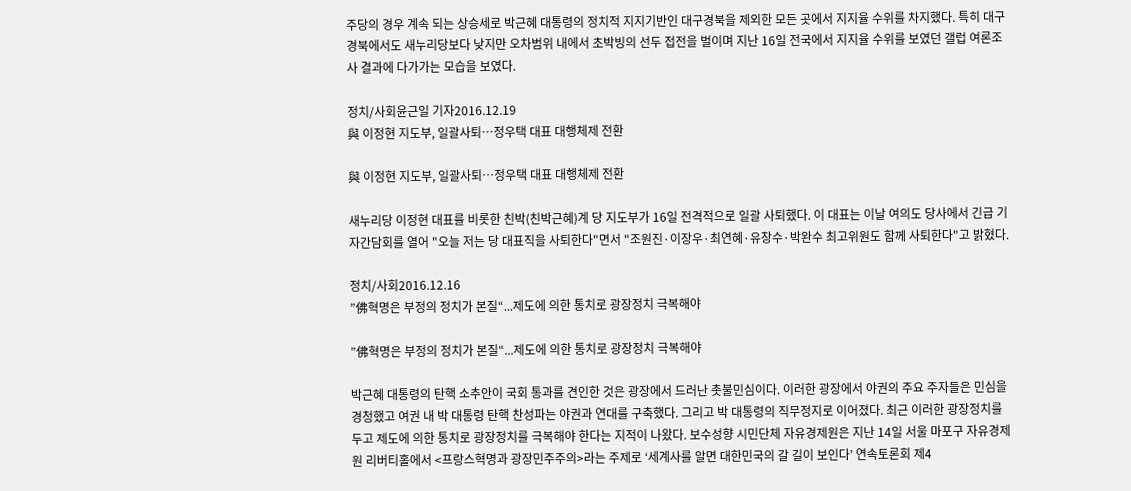주당의 경우 계속 되는 상승세로 박근혜 대통령의 정치적 지지기반인 대구경북을 제외한 모든 곳에서 지지율 수위를 차지했다. 특히 대구경북에서도 새누리당보다 낮지만 오차범위 내에서 초박빙의 선두 접전을 벌이며 지난 16일 전국에서 지지율 수위를 보였던 갤럽 여론조사 결과에 다가가는 모습을 보였다.

정치/사회윤근일 기자2016.12.19
與 이정현 지도부, 일괄사퇴…정우택 대표 대행체제 전환

與 이정현 지도부, 일괄사퇴…정우택 대표 대행체제 전환

새누리당 이정현 대표를 비롯한 친박(친박근혜)계 당 지도부가 16일 전격적으로 일괄 사퇴했다. 이 대표는 이날 여의도 당사에서 긴급 기자간담회를 열어 "오늘 저는 당 대표직을 사퇴한다"면서 "조원진·이장우·최연혜·유창수·박완수 최고위원도 함께 사퇴한다"고 밝혔다.

정치/사회2016.12.16
”佛혁명은 부정의 정치가 본질“...제도에 의한 통치로 광장정치 극복해야

”佛혁명은 부정의 정치가 본질“...제도에 의한 통치로 광장정치 극복해야

박근혜 대통령의 탄핵 소추안이 국회 통과를 견인한 것은 광장에서 드러난 촛불민심이다. 이러한 광장에서 야권의 주요 주자들은 민심을 경청했고 여권 내 박 대통령 탄핵 찬성파는 야권과 연대를 구축했다. 그리고 박 대통령의 직무정지로 이어졌다. 최근 이러한 광장정치를 두고 제도에 의한 통치로 광장정치를 극복해야 한다는 지적이 나왔다. 보수성향 시민단체 자유경제원은 지난 14일 서울 마포구 자유경제원 리버티홀에서 <프랑스혁명과 광장민주주의>라는 주제로 ‘세계사를 알면 대한민국의 갈 길이 보인다’ 연속토론회 제4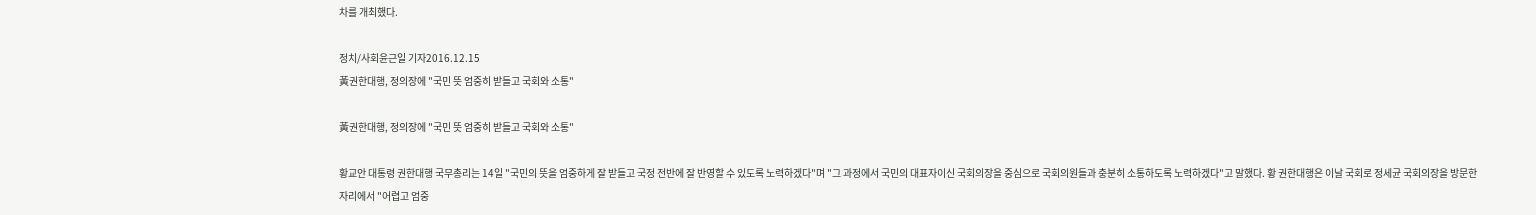차를 개최했다.

정치/사회윤근일 기자2016.12.15
黃권한대행, 정의장에 "국민 뜻 엄중히 받들고 국회와 소통"

黃권한대행, 정의장에 "국민 뜻 엄중히 받들고 국회와 소통"

황교안 대통령 권한대행 국무총리는 14일 "국민의 뜻을 엄중하게 잘 받들고 국정 전반에 잘 반영할 수 있도록 노력하겠다"며 "그 과정에서 국민의 대표자이신 국회의장을 중심으로 국회의원들과 충분히 소통하도록 노력하겠다"고 말했다. 황 권한대행은 이날 국회로 정세균 국회의장을 방문한 자리에서 "어렵고 엄중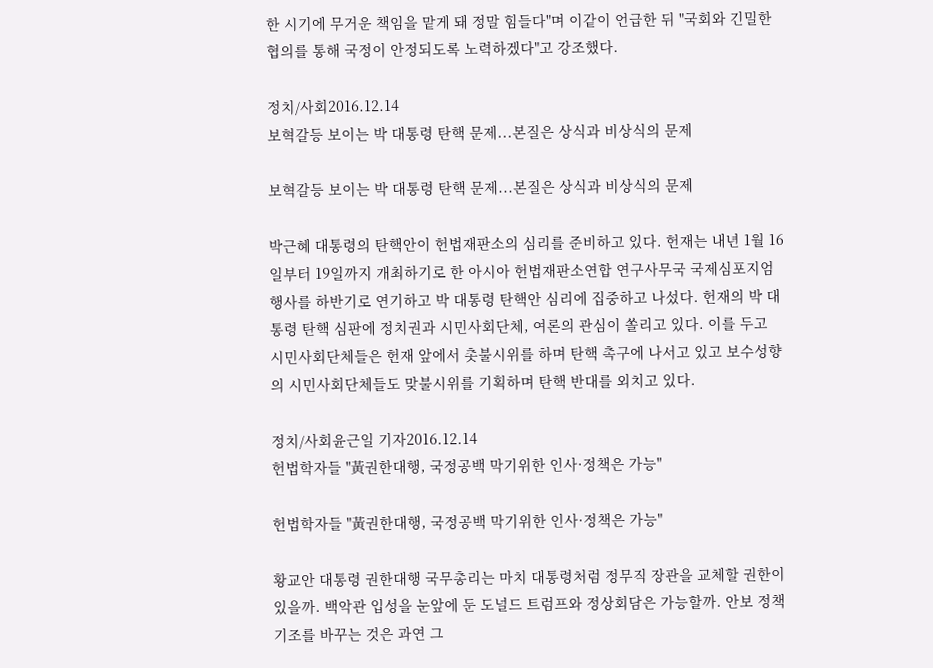한 시기에 무거운 책임을 맡게 돼 정말 힘들다"며 이같이 언급한 뒤 "국회와 긴밀한 협의를 통해 국정이 안정되도록 노력하겠다"고 강조했다.

정치/사회2016.12.14
보혁갈등 보이는 박 대통령 탄핵 문제...본질은 상식과 비상식의 문제

보혁갈등 보이는 박 대통령 탄핵 문제...본질은 상식과 비상식의 문제

박근혜 대통령의 탄핵안이 헌법재판소의 심리를 준비하고 있다. 헌재는 내년 1월 16일부터 19일까지 개최하기로 한 아시아 헌법재판소연합 연구사무국 국제심포지엄 행사를 하반기로 연기하고 박 대통령 탄핵안 심리에 집중하고 나섰다. 헌재의 박 대통령 탄핵 심판에 정치권과 시민사회단체, 여론의 관심이 쏠리고 있다. 이를 두고 시민사회단체들은 헌재 앞에서 촛불시위를 하며 탄핵 촉구에 나서고 있고 보수성향의 시민사회단체들도 맞불시위를 기획하며 탄핵 반대를 외치고 있다.

정치/사회윤근일 기자2016.12.14
헌법학자들 "黃권한대행, 국정공백 막기위한 인사·정책은 가능"

헌법학자들 "黃권한대행, 국정공백 막기위한 인사·정책은 가능"

황교안 대통령 권한대행 국무총리는 마치 대통령처럼 정무직 장관을 교체할 권한이 있을까. 백악관 입성을 눈앞에 둔 도널드 트럼프와 정상회담은 가능할까. 안보 정책 기조를 바꾸는 것은 과연 그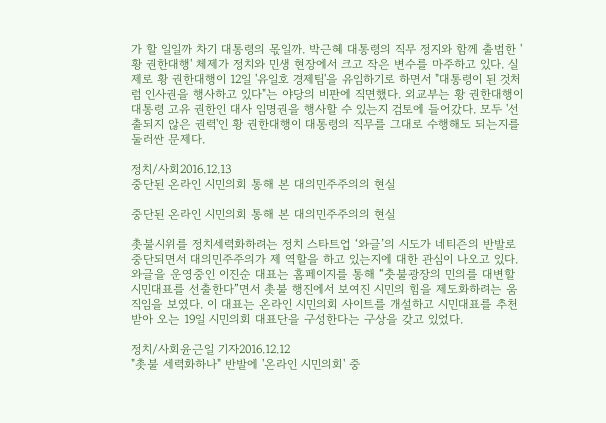가 할 일일까 차기 대통령의 몫일까. 박근혜 대통령의 직무 정지와 함께 출범한 '황 권한대행' 체제가 정치와 민생 현장에서 크고 작은 변수를 마주하고 있다. 실제로 황 권한대행이 12일 '유일호 경제팀'을 유임하기로 하면서 "대통령이 된 것처럼 인사권을 행사하고 있다"는 야당의 비판에 직면했다. 외교부는 황 권한대행이 대통령 고유 권한인 대사 임명권을 행사할 수 있는지 검토에 들어갔다. 모두 '선출되지 않은 권력'인 황 권한대행이 대통령의 직무를 그대로 수행해도 되는지를 둘러싼 문제다.

정치/사회2016.12.13
중단된 온라인 시민의회 통해 본 대의민주주의의 현실

중단된 온라인 시민의회 통해 본 대의민주주의의 현실

촛불시위를 정치세력화하려는 정치 스타트업 ‘와글’의 시도가 네티즌의 반발로 중단되면서 대의민주주의가 제 역할을 하고 있는지에 대한 관심이 나오고 있다. 와글을 운영중인 이진순 대표는 홈페이지를 통해 “춧불광장의 민의를 대변할 시민대표를 선출한다”면서 촛불 행진에서 보여진 시민의 힘을 제도화하려는 움직임을 보였다. 이 대표는 온라인 시민의회 사이트를 개설하고 시민대표를 추천받아 오는 19일 시민의회 대표단을 구성한다는 구상을 갖고 있었다.

정치/사회윤근일 기자2016.12.12
"촛불 세력화하나" 반발에 '온라인 시민의회' 중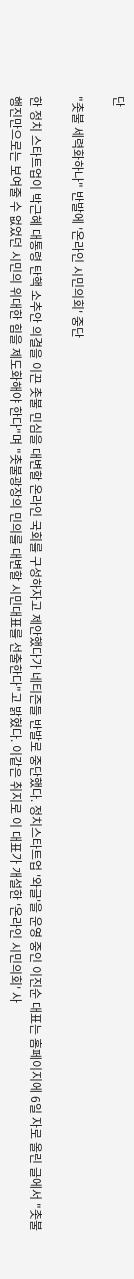단

"촛불 세력화하나" 반발에 '온라인 시민의회' 중단

한 정치 스타트업이 박근혜 대통령 탄핵 소추안 의결을 이끈 촛불 민심을 대변할 온라인 국회를 구성하자고 제안했다가 네티즌들 반발로 중단했다. 정치스타트업 '와글'을 운영 중인 이진순 대표는 홈페이지에 6일 자로 올린 글에서 "촛불행진만으로는 보여줄 수 없었던 시민의 위대한 힘을 제도화해야 한다"며 "촛불광장의 민의를 대변할 시민대표를 선출한다"고 밝혔다. 이같은 취지로 이 대표가 개설한 '온라인 시민의회' 사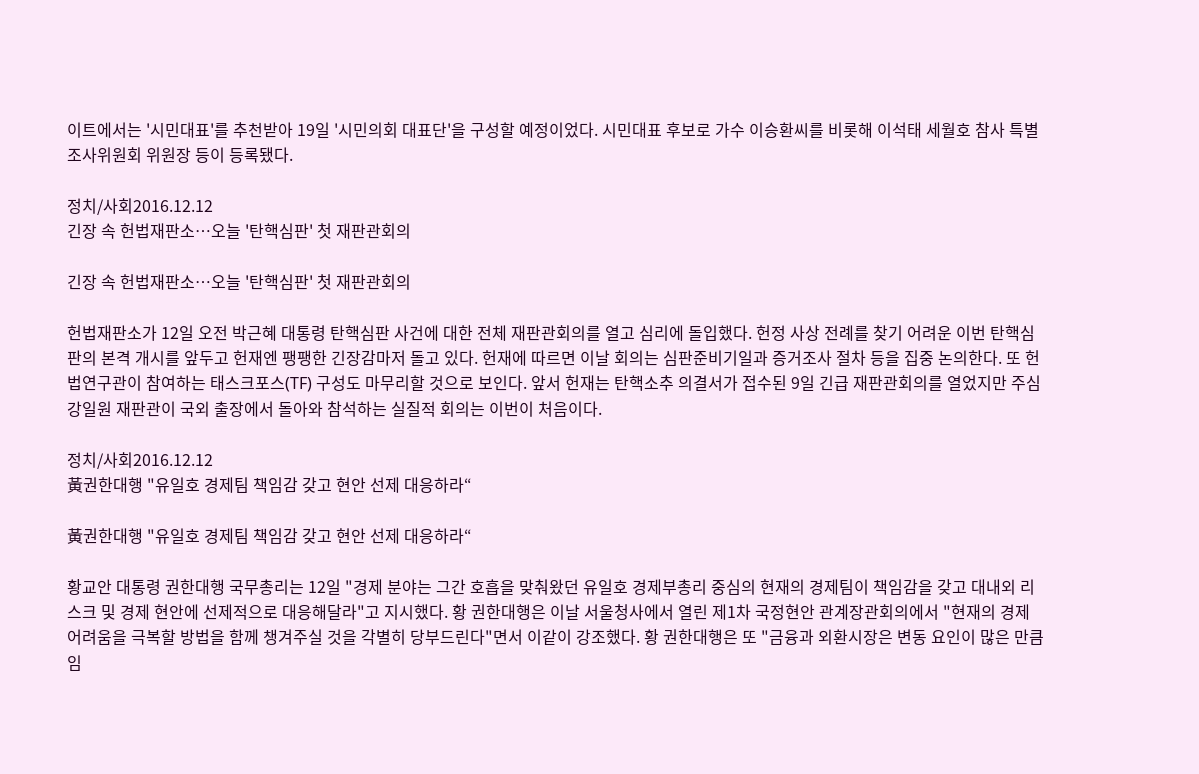이트에서는 '시민대표'를 추천받아 19일 '시민의회 대표단'을 구성할 예정이었다. 시민대표 후보로 가수 이승환씨를 비롯해 이석태 세월호 참사 특별조사위원회 위원장 등이 등록됐다.

정치/사회2016.12.12
긴장 속 헌법재판소…오늘 '탄핵심판' 첫 재판관회의

긴장 속 헌법재판소…오늘 '탄핵심판' 첫 재판관회의

헌법재판소가 12일 오전 박근혜 대통령 탄핵심판 사건에 대한 전체 재판관회의를 열고 심리에 돌입했다. 헌정 사상 전례를 찾기 어려운 이번 탄핵심판의 본격 개시를 앞두고 헌재엔 팽팽한 긴장감마저 돌고 있다. 헌재에 따르면 이날 회의는 심판준비기일과 증거조사 절차 등을 집중 논의한다. 또 헌법연구관이 참여하는 태스크포스(TF) 구성도 마무리할 것으로 보인다. 앞서 헌재는 탄핵소추 의결서가 접수된 9일 긴급 재판관회의를 열었지만 주심 강일원 재판관이 국외 출장에서 돌아와 참석하는 실질적 회의는 이번이 처음이다.

정치/사회2016.12.12
黃권한대행 "유일호 경제팀 책임감 갖고 현안 선제 대응하라“

黃권한대행 "유일호 경제팀 책임감 갖고 현안 선제 대응하라“

황교안 대통령 권한대행 국무총리는 12일 "경제 분야는 그간 호흡을 맞춰왔던 유일호 경제부총리 중심의 현재의 경제팀이 책임감을 갖고 대내외 리스크 및 경제 현안에 선제적으로 대응해달라"고 지시했다. 황 권한대행은 이날 서울청사에서 열린 제1차 국정현안 관계장관회의에서 "현재의 경제 어려움을 극복할 방법을 함께 챙겨주실 것을 각별히 당부드린다"면서 이같이 강조했다. 황 권한대행은 또 "금융과 외환시장은 변동 요인이 많은 만큼 임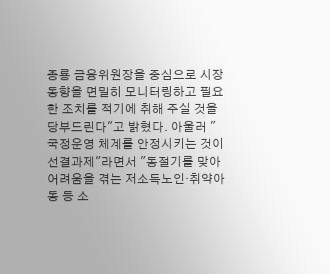종룡 금융위원장을 중심으로 시장동향을 면밀히 모니터링하고 필요한 조치를 적기에 취해 주실 것을 당부드린다"고 밝혔다. 아울러 "국정운영 체계를 안정시키는 것이 선결과제"라면서 "동절기를 맞아 어려움을 겪는 저소득노인·취약아동 등 소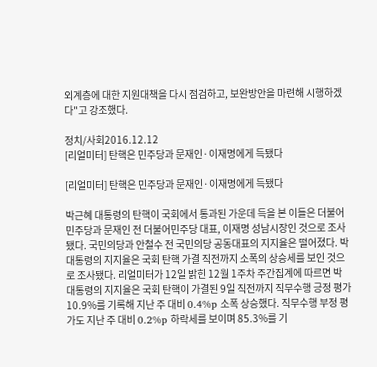외계층에 대한 지원대책을 다시 점검하고, 보완방안을 마련해 시행하겠다"고 강조했다.

정치/사회2016.12.12
[리얼미터] 탄핵은 민주당과 문재인·이재명에게 득됐다

[리얼미터] 탄핵은 민주당과 문재인·이재명에게 득됐다

박근혜 대통령의 탄핵이 국회에서 통과된 가운데 득을 본 이들은 더불어민주당과 문재인 전 더불어민주당 대표, 이재명 성남시장인 것으로 조사됐다. 국민의당과 안철수 전 국민의당 공동대표의 지지율은 떨어졌다. 박 대통령의 지지율은 국회 탄핵 가결 직전까지 소폭의 상승세를 보인 것으로 조사됐다. 리얼미터가 12일 밝힌 12월 1주차 주간집계에 따르면 박 대통령의 지지율은 국회 탄핵이 가결된 9일 직전까지 직무수행 긍정 평가 10.9%를 기록해 지난 주 대비 0.4%p 소폭 상승했다. 직무수행 부정 평가도 지난 주 대비 0.2%p 하락세를 보이며 85.3%를 기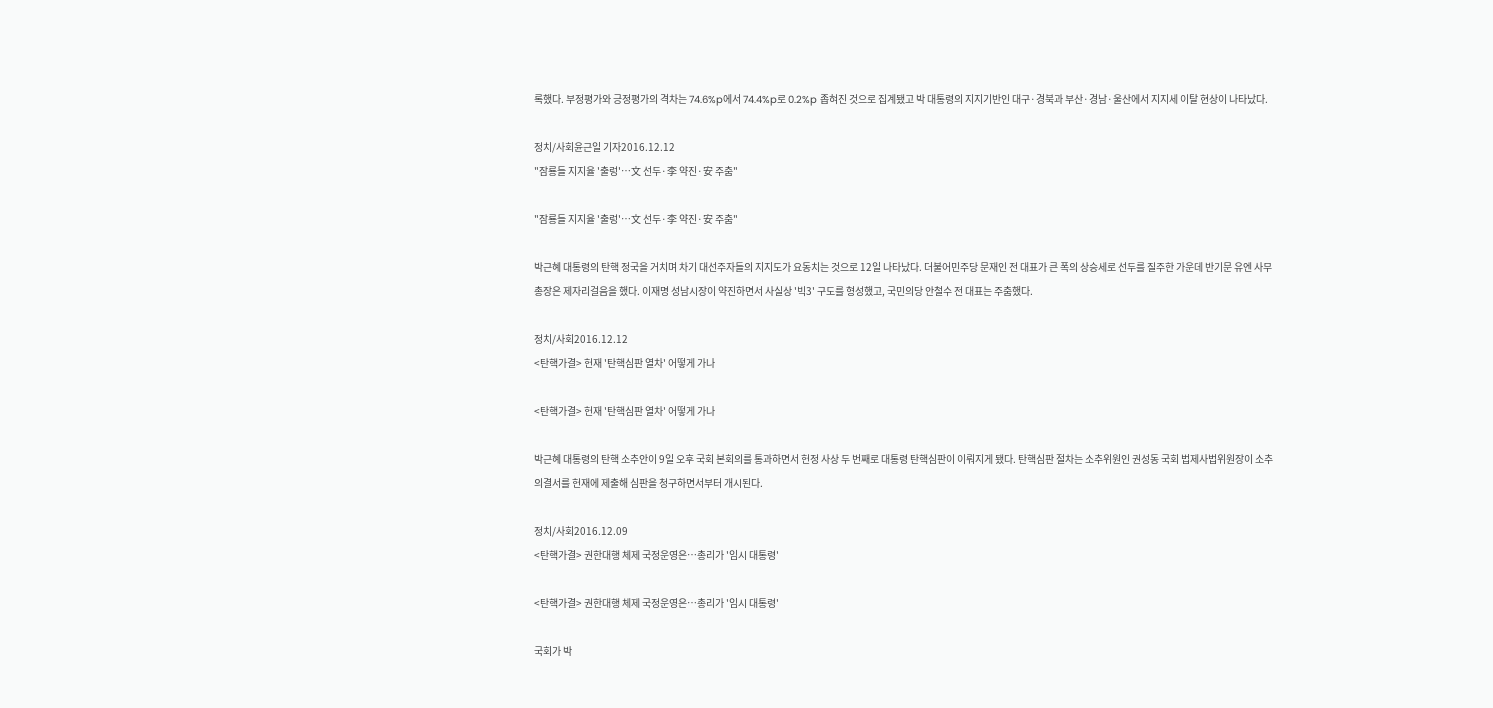록했다. 부정평가와 긍정평가의 격차는 74.6%p에서 74.4%p로 0.2%p 좁혀진 것으로 집계됐고 박 대통령의 지지기반인 대구·경북과 부산·경남·울산에서 지지세 이탈 현상이 나타났다.

정치/사회윤근일 기자2016.12.12
"잠룡들 지지율 '출렁'…文 선두·李 약진·安 주춤"

"잠룡들 지지율 '출렁'…文 선두·李 약진·安 주춤"

박근혜 대통령의 탄핵 정국을 거치며 차기 대선주자들의 지지도가 요동치는 것으로 12일 나타났다. 더불어민주당 문재인 전 대표가 큰 폭의 상승세로 선두를 질주한 가운데 반기문 유엔 사무총장은 제자리걸음을 했다. 이재명 성남시장이 약진하면서 사실상 '빅3' 구도를 형성했고, 국민의당 안철수 전 대표는 주춤했다.

정치/사회2016.12.12
<탄핵가결> 헌재 '탄핵심판 열차' 어떻게 가나

<탄핵가결> 헌재 '탄핵심판 열차' 어떻게 가나

박근혜 대통령의 탄핵 소추안이 9일 오후 국회 본회의를 통과하면서 헌정 사상 두 번째로 대통령 탄핵심판이 이뤄지게 됐다. 탄핵심판 절차는 소추위원인 권성동 국회 법제사법위원장이 소추 의결서를 헌재에 제출해 심판을 청구하면서부터 개시된다.

정치/사회2016.12.09
<탄핵가결> 권한대행 체제 국정운영은…총리가 '임시 대통령'

<탄핵가결> 권한대행 체제 국정운영은…총리가 '임시 대통령'

국회가 박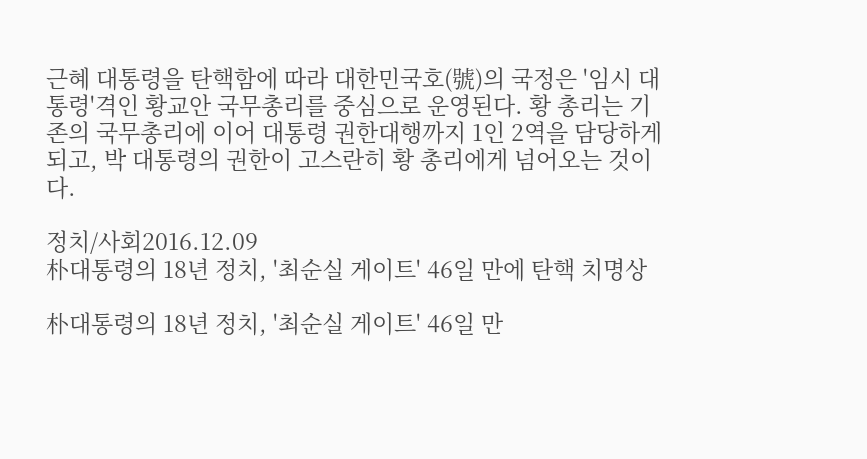근혜 대통령을 탄핵함에 따라 대한민국호(號)의 국정은 '임시 대통령'격인 황교안 국무총리를 중심으로 운영된다. 황 총리는 기존의 국무총리에 이어 대통령 권한대행까지 1인 2역을 담당하게 되고, 박 대통령의 권한이 고스란히 황 총리에게 넘어오는 것이다.

정치/사회2016.12.09
朴대통령의 18년 정치, '최순실 게이트' 46일 만에 탄핵 치명상

朴대통령의 18년 정치, '최순실 게이트' 46일 만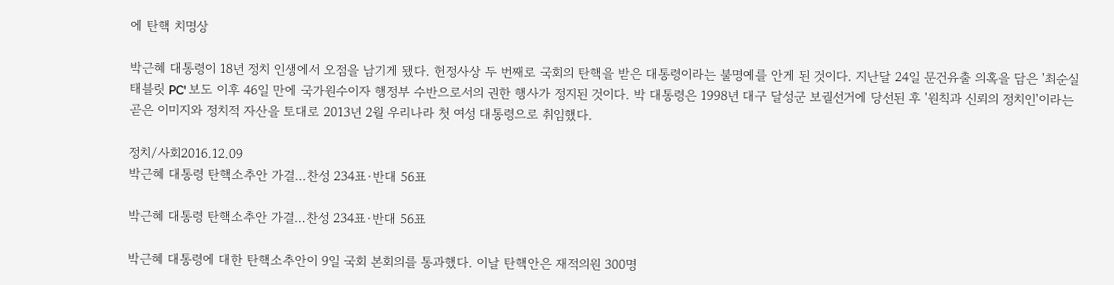에 탄핵 치명상

박근혜 대통령이 18년 정치 인생에서 오점을 남기게 됐다. 헌정사상 두 번째로 국회의 탄핵을 받은 대통령이라는 불명예를 안게 된 것이다. 지난달 24일 문건유출 의혹을 담은 '최순실 태블릿 PC' 보도 이후 46일 만에 국가원수이자 행정부 수반으로서의 권한 행사가 정지된 것이다. 박 대통령은 1998년 대구 달성군 보궐선거에 당선된 후 '원칙과 신뢰의 정치인'이라는 곧은 이미지와 정치적 자산을 토대로 2013년 2월 우리나라 첫 여성 대통령으로 취임했다.

정치/사회2016.12.09
박근혜 대통령 탄핵소추안 가결…찬성 234표·반대 56표

박근혜 대통령 탄핵소추안 가결…찬성 234표·반대 56표

박근혜 대통령에 대한 탄핵소추안이 9일 국회 본회의를 통과했다. 이날 탄핵안은 재적의원 300명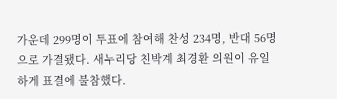가운데 299명이 투표에 참여해 찬성 234명, 반대 56명으로 가결됐다. 새누리당 친박계 최경환 의원이 유일하게 표결에 불참했다.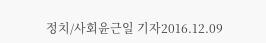정치/사회윤근일 기자2016.12.09